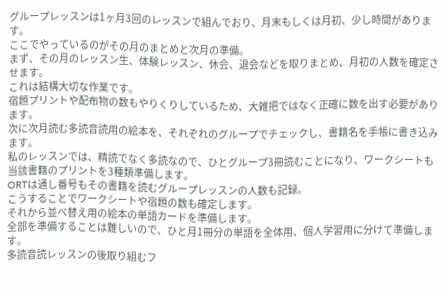グループレッスンは1ヶ月3回のレッスンで組んでおり、月末もしくは月初、少し時間があります。
ここでやっているのがその月のまとめと次月の準備。
まず、その月のレッスン生、体験レッスン、休会、退会などを取りまとめ、月初の人数を確定させます。
これは結構大切な作業です。
宿題プリントや配布物の数もやりくりしているため、大雑把ではなく正確に数を出す必要があります。
次に次月読む多読音読用の絵本を、それぞれのグループでチェックし、書籍名を手帳に書き込みます。
私のレッスンでは、精読でなく多読なので、ひとグループ3冊読むことになり、ワークシートも当該書籍のプリントを3種類準備します。
ORTは通し番号もその書籍を読むグループレッスンの人数も記録。
こうすることでワークシートや宿題の数も確定します。
それから並べ替え用の絵本の単語カードを準備します。
全部を準備することは難しいので、ひと月1冊分の単語を全体用、個人学習用に分けて準備します。
多読音読レッスンの後取り組むフ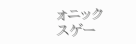ォニックスゲー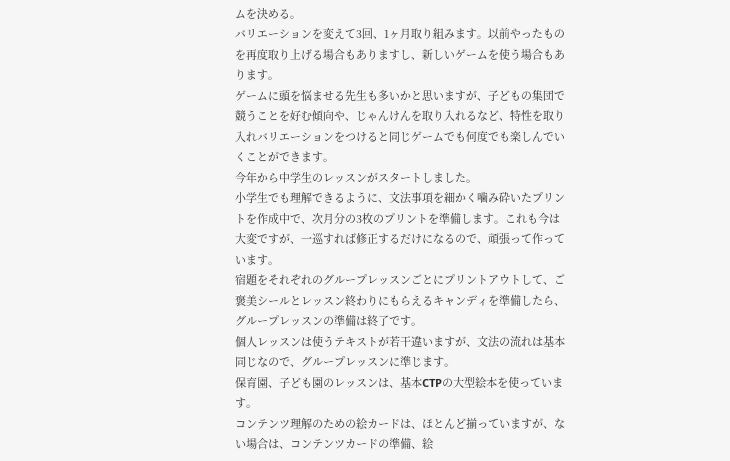ムを決める。
バリエーションを変えて3回、1ヶ月取り組みます。以前やったものを再度取り上げる場合もありますし、新しいゲームを使う場合もあります。
ゲームに頭を悩ませる先生も多いかと思いますが、子どもの集団で競うことを好む傾向や、じゃんけんを取り入れるなど、特性を取り入れバリエーションをつけると同じゲームでも何度でも楽しんでいくことができます。
今年から中学生のレッスンがスタートしました。
小学生でも理解できるように、文法事項を細かく噛み砕いたプリントを作成中で、次月分の3枚のプリントを準備します。これも今は大変ですが、一巡すれば修正するだけになるので、頑張って作っています。
宿題をそれぞれのグループレッスンごとにプリントアウトして、ご褒美シールとレッスン終わりにもらえるキャンディを準備したら、グループレッスンの準備は終了です。
個人レッスンは使うテキストが若干違いますが、文法の流れは基本同じなので、グループレッスンに準じます。
保育園、子ども園のレッスンは、基本CTPの大型絵本を使っています。
コンテンツ理解のための絵カードは、ほとんど揃っていますが、ない場合は、コンテンツカードの準備、絵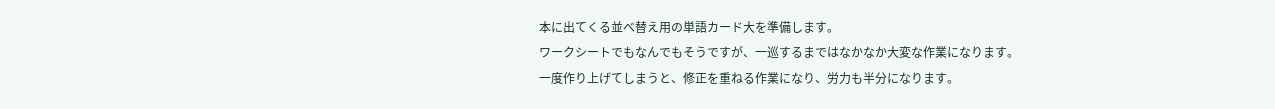本に出てくる並べ替え用の単語カード大を準備します。
ワークシートでもなんでもそうですが、一巡するまではなかなか大変な作業になります。
一度作り上げてしまうと、修正を重ねる作業になり、労力も半分になります。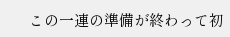この一連の準備が終わって初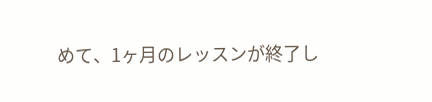めて、1ヶ月のレッスンが終了し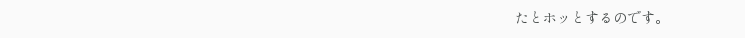たとホッとするのです。